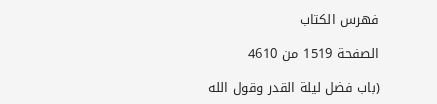فهرس الكتاب

الصفحة 1519 من 4610

(باب فضل ليلة القدر وقول الله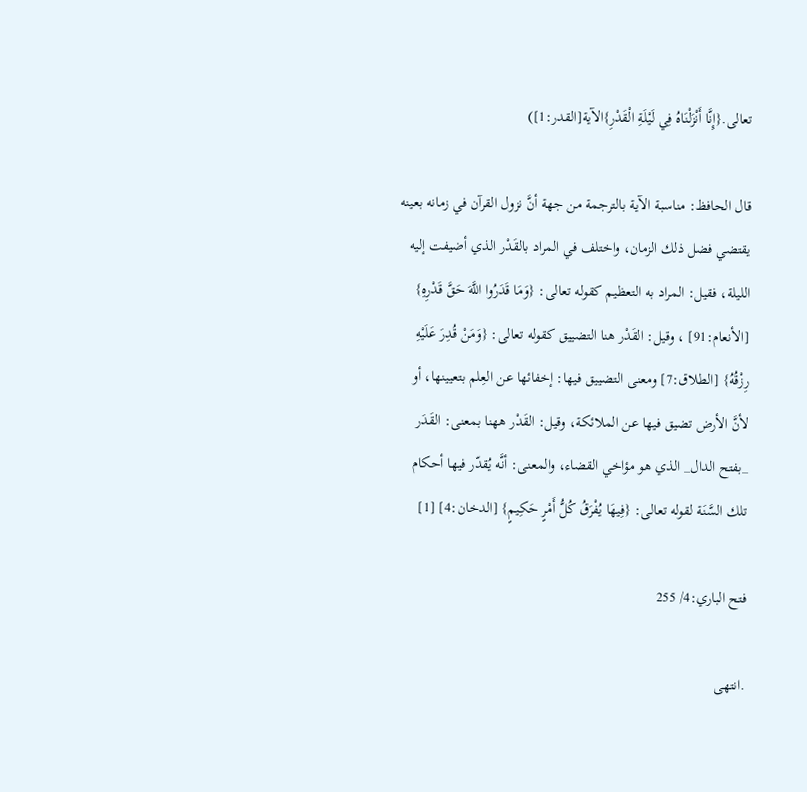تعالى.{إِنَّا أَنْزَلْنَاهُ فِي لَيْلَةِ الْقَدْرِ}الآية[القدر:1])

قال الحافظ: مناسبة الآية بالترجمة من جهة أنَّ نزول القرآن في زمانه بعينه يقتضي فضل ذلك الزمان، واختلف في المراد بالقَدْر الذي أضيفت إليه الليلة، فقيل: المراد به التعظيم كقوله تعالى: {وَمَا قَدَرُوا اللَّهَ حَقَّ قَدْرِهِ} [الأنعام:91] ، وقيل: القَدْر هنا التضييق كقوله تعالى: {وَمَنْ قُدِرَ عَلَيْهِ رِزْقُهُ} [الطلاق:7] ومعنى التضييق فيها: إخفائها عن العِلم بتعيينها، أو لأنَّ الأرض تضيق فيها عن الملائكة، وقيل: القَدْر ههنا بمعنى: القَدَر _بفتح الدال_ الذي هو مؤاخي القضاء، والمعنى: أنَّه يُقدّر فيها أحكام تلك السَّنَة لقوله تعالى: {فِيهَا يُفْرَقُ كُلُّ أَمْرٍ حَكِيمٍ} [الدخان:4] [1]

فتح الباري:4/ 255

.انتهى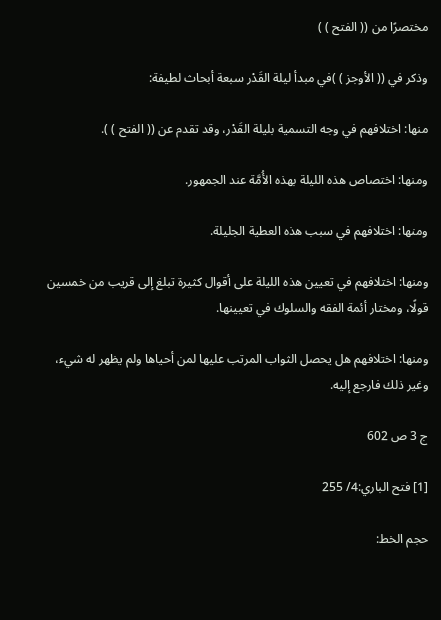مختصرًا من (( الفتح ) )

وذكر في (( الأوجز ) )في مبدأ ليلة القَدْر سبعة أبحاث لطيفة:

منها: اختلافهم في وجه التسمية بليلة القَدْر، وقد تقدم عن (( الفتح ) ).

ومنها: اختصاص هذه الليلة بهذه الأُمَّة عند الجمهور.

ومنها: اختلافهم في سبب هذه العطية الجليلة.

ومنها: اختلافهم في تعيين هذه الليلة على أقوال كثيرة تبلغ إلى قريب من خمسين قولًا، ومختار أئمة الفقه والسلوك في تعيينها.

ومنها: اختلافهم هل يحصل الثواب المرتب عليها لمن أحياها ولم يظهر له شيء، وغير ذلك فارجع إليه.

ج 3 ص 602

[1] فتح الباري:4/ 255

حجم الخط: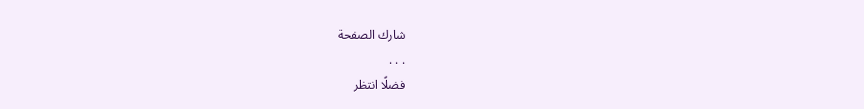شارك الصفحة
. . .
فضلًا انتظر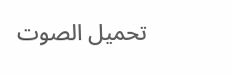تحميل الصوت